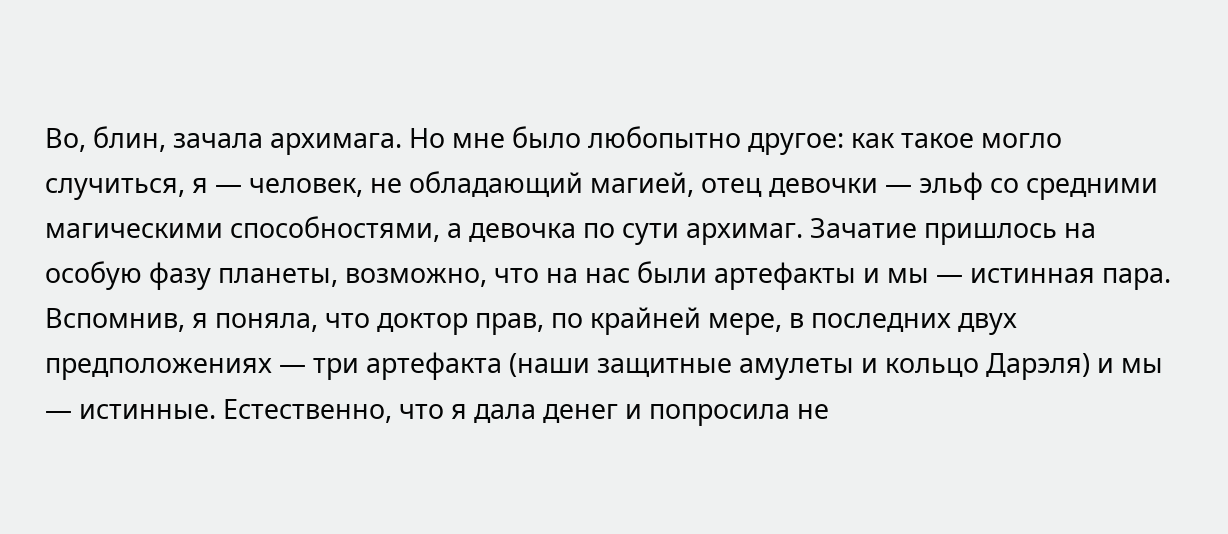Во, блин, зачала архимага. Но мне было любопытно другое: как такое могло случиться, я — человек, не обладающий магией, отец девочки — эльф со средними магическими способностями, а девочка по сути архимаг. Зачатие пришлось на особую фазу планеты, возможно, что на нас были артефакты и мы — истинная пара. Вспомнив, я поняла, что доктор прав, по крайней мере, в последних двух предположениях — три артефакта (наши защитные амулеты и кольцо Дарэля) и мы — истинные. Естественно, что я дала денег и попросила не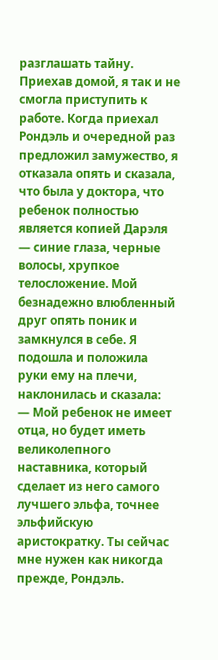разглашать тайну. Приехав домой, я так и не смогла приступить к работе. Когда приехал Рондэль и очередной раз предложил замужество, я отказала опять и сказала, что была у доктора, что ребенок полностью является копией Дарэля — синие глаза, черные волосы, хрупкое телосложение. Мой безнадежно влюбленный друг опять поник и замкнулся в себе. Я подошла и положила руки ему на плечи, наклонилась и сказала:
— Мой ребенок не имеет отца, но будет иметь великолепного наставника, который сделает из него самого лучшего эльфа, точнее эльфийскую аристократку. Ты сейчас мне нужен как никогда прежде, Рондэль.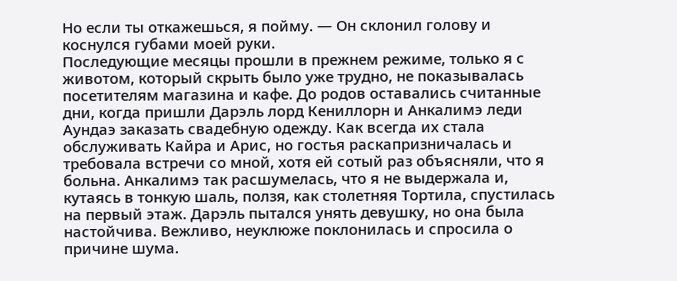Но если ты откажешься, я пойму. — Он склонил голову и коснулся губами моей руки.
Последующие месяцы прошли в прежнем режиме, только я с животом, который скрыть было уже трудно, не показывалась посетителям магазина и кафе. До родов оставались считанные дни, когда пришли Дарэль лорд Кениллорн и Анкалимэ леди Аундаэ заказать свадебную одежду. Как всегда их стала обслуживать Кайра и Арис, но гостья раскапризничалась и требовала встречи со мной, хотя ей сотый раз объясняли, что я больна. Анкалимэ так расшумелась, что я не выдержала и, кутаясь в тонкую шаль, ползя, как столетняя Тортила, спустилась на первый этаж. Дарэль пытался унять девушку, но она была настойчива. Вежливо, неуклюже поклонилась и спросила о причине шума.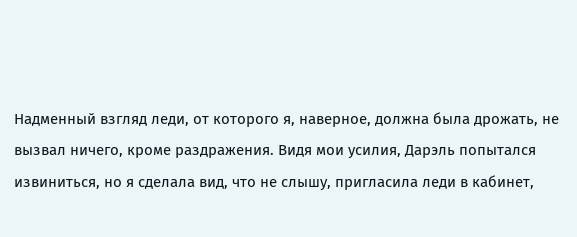Надменный взгляд леди, от которого я, наверное, должна была дрожать, не вызвал ничего, кроме раздражения. Видя мои усилия, Дарэль попытался извиниться, но я сделала вид, что не слышу, пригласила леди в кабинет,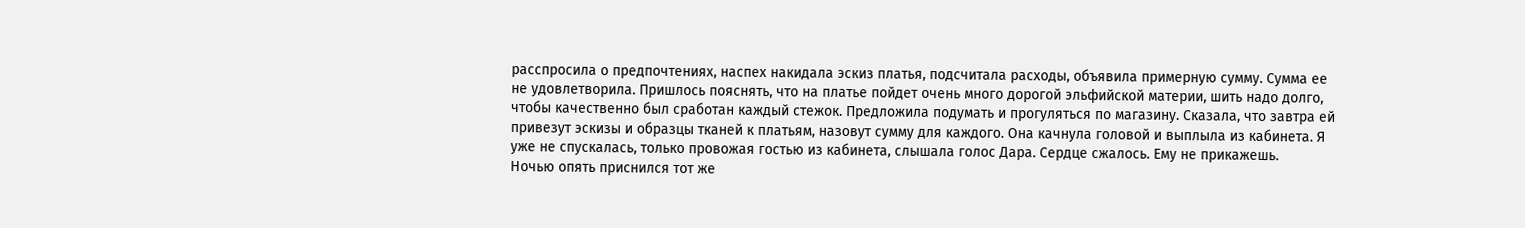расспросила о предпочтениях, наспех накидала эскиз платья, подсчитала расходы, объявила примерную сумму. Сумма ее не удовлетворила. Пришлось пояснять, что на платье пойдет очень много дорогой эльфийской материи, шить надо долго, чтобы качественно был сработан каждый стежок. Предложила подумать и прогуляться по магазину. Сказала, что завтра ей привезут эскизы и образцы тканей к платьям, назовут сумму для каждого. Она качнула головой и выплыла из кабинета. Я уже не спускалась, только провожая гостью из кабинета, слышала голос Дара. Сердце сжалось. Ему не прикажешь.
Ночью опять приснился тот же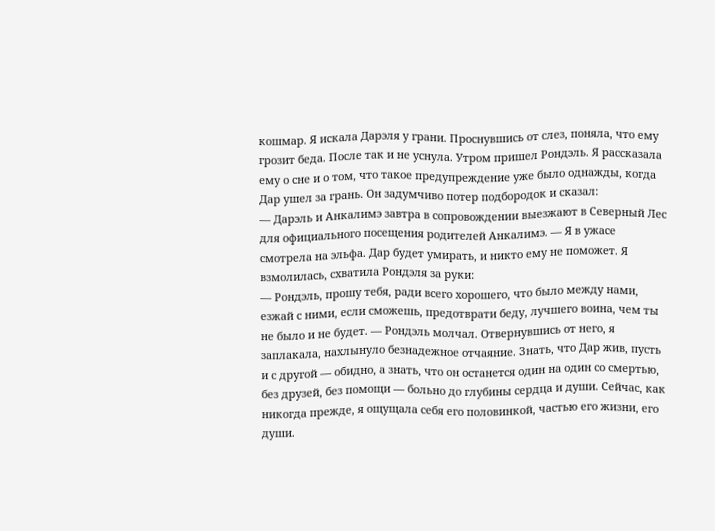кошмар. Я искала Дарэля у грани. Проснувшись от слез, поняла, что ему грозит беда. После так и не уснула. Утром пришел Рондэль. Я рассказала ему о сне и о том, что такое предупреждение уже было однажды, когда Дар ушел за грань. Он задумчиво потер подбородок и сказал:
— Дарэль и Анкалимэ завтра в сопровождении выезжают в Северный Лес для официального посещения родителей Анкалимэ. — Я в ужасе смотрела на эльфа. Дар будет умирать, и никто ему не поможет. Я взмолилась, схватила Рондэля за руки:
— Рондэль, прошу тебя, ради всего хорошего, что было между нами, езжай с ними, если сможешь, предотврати беду, лучшего воина, чем ты не было и не будет. — Рондэль молчал. Отвернувшись от него, я заплакала, нахлынуло безнадежное отчаяние. Знать, что Дар жив, пусть и с другой — обидно, а знать, что он останется один на один со смертью, без друзей, без помощи — больно до глубины сердца и души. Сейчас, как никогда прежде, я ощущала себя его половинкой, частью его жизни, его души.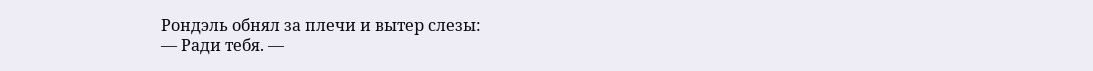Рондэль обнял за плечи и вытер слезы:
— Ради тебя. —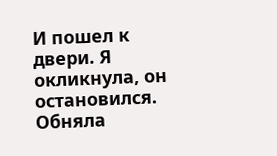И пошел к двери. Я окликнула, он остановился. Обняла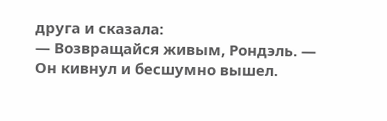друга и сказала:
— Возвращайся живым, Рондэль. — Он кивнул и бесшумно вышел.